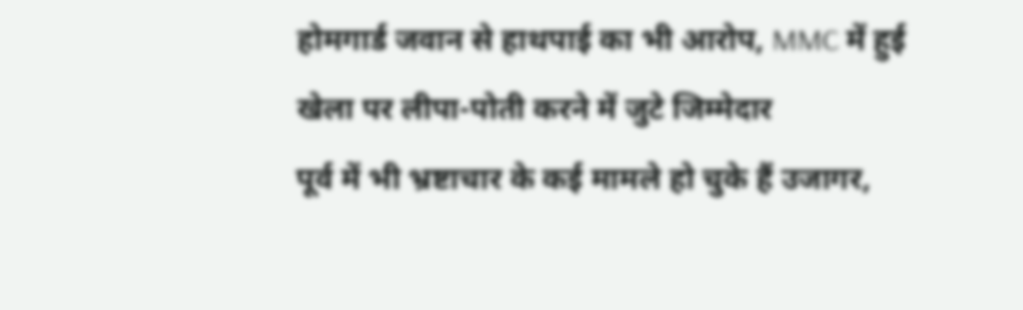होमगार्ड जवान से हाथपाई का भी आरोप, MMC में हुई खेला पर लीपा-पोती करने में जुटे जिम्मेदार
पूर्व में भी भ्रष्टाचार के कई मामले हो चुके हैं उजागर,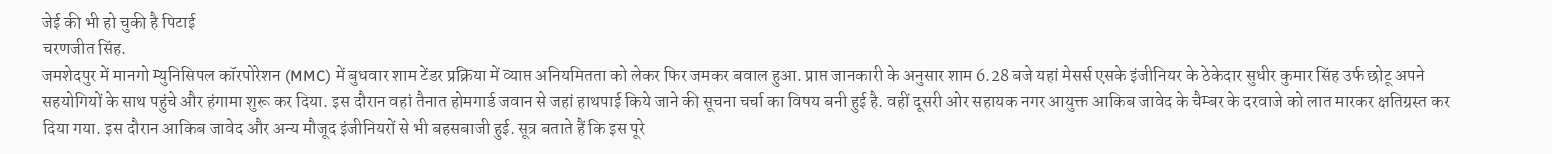जेई की भी हो चुकी है पिटाई
चरणजीत सिंह.
जमशेदपुर में मानगो म्युनिसिपल कॉरपोरेशन (MMC) में बुधवार शाम टेंडर प्रक्रिया में व्याप्त अनियमितता को लेकर फिर जमकर बवाल हुआ. प्राप्त जानकारी के अनुसार शाम 6.28 बजे यहां मेसर्स एसके इंजीनियर के ठेकेदार सुधीर कुमार सिंह उर्फ छोटू अपने सहयोगियों के साथ पहुंचे और हंगामा शुरू कर दिया. इस दौरान वहां तैनात होमगार्ड जवान से जहां हाथपाई किये जाने की सूचना चर्चा का विषय बनी हुई है. वहीं दूसरी ओर सहायक नगर आयुक्त आकिब जावेद के चैम्बर के दरवाजे को लात मारकर क्षतिग्रस्त कर दिया गया. इस दौरान आकिब जावेद और अन्य मौजूद इंजीनियरों से भी बहसबाजी हुई. सूत्र बताते हैं कि इस पूरे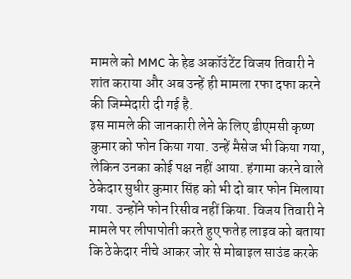मामले को MMC के हेड अकॉउंटेंट विजय तिवारी ने शांत कराया और अब उन्हें ही मामला रफा दफा करने की जिम्मेदारी दी गई है.
इस मामले की जानकारी लेने के लिए डीएमसी कृष्ण कुमार को फोन किया गया. उन्हें मैसेज भी किया गया, लेकिन उनका कोई पक्ष नहीं आया. हंगामा करने वाले ठेकेदार सुधीर कुमार सिंह को भी दो बार फोन मिलाया गया. उन्होंने फोन रिसीव नहीं किया. विजय तिवारी ने मामले पर लीपापोती करते हुए फतेह लाइव को बताया कि ठेकेदार नीचे आकर जोर से मोबाइल साउंड करके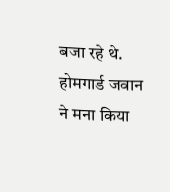बजा रहे थे. होमगार्ड जवान ने मना किया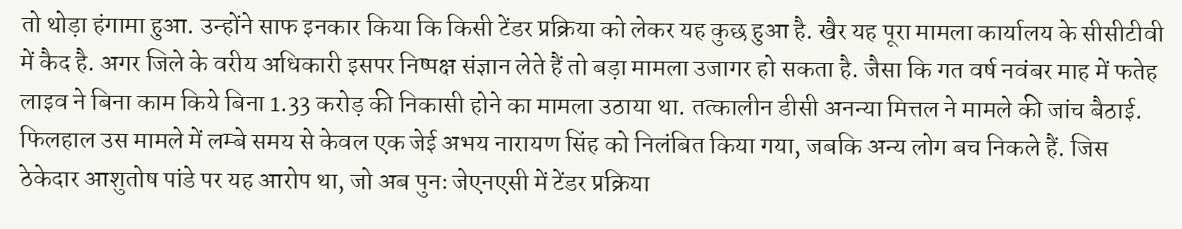तो थोड़ा हंगामा हुआ. उन्होंने साफ इनकार किया कि किसी टेंडर प्रक्रिया को लेकर यह कुछ हुआ है. खैर यह पूरा मामला कार्यालय के सीसीटीवी में कैद है. अगर जिले के वरीय अधिकारी इसपर निष्पक्ष संज्ञान लेते हैं तो बड़ा मामला उजागर हो सकता है. जैसा कि गत वर्ष नवंबर माह में फतेह लाइव ने बिना काम किये बिना 1.33 करोड़ की निकासी होने का मामला उठाया था. तत्कालीन डीसी अनन्या मित्तल ने मामले की जांच बैठाई. फिलहाल उस मामले में लम्बे समय से केवल एक जेई अभय नारायण सिंह को निलंबित किया गया, जबकि अन्य लोग बच निकले हैं. जिस ठेकेदार आशुतोष पांडे पर यह आरोप था, जो अब पुनः जेएनएसी में टेंडर प्रक्रिया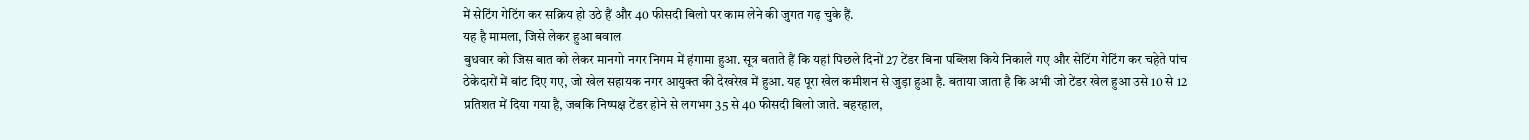में सेटिंग गेटिंग कर सक्रिय हो उठे हैं और 40 फीसदी बिलो पर काम लेने की जुगत गढ़ चुके हैं.
यह है मामला, जिसे लेकर हुआ बवाल
बुधवार को जिस बात को लेकर मानगो नगर निगम में हंगामा हुआ. सूत्र बताते हैं कि यहां पिछले दिनों 27 टेंडर बिना पब्लिश किये निकाले गए और सेटिंग गेटिंग कर चहेते पांच ठेकेदारों में बांट दिए गए, जो खेल सहायक नगर आयुक्त की देखरेख में हुआ. यह पूरा खेल कमीशन से जुड़ा हुआ है. बताया जाता है कि अभी जो टेंडर खेल हुआ उसे 10 से 12 प्रतिशत में दिया गया है, जबकि निष्पक्ष टेंडर होने से लगभग 35 से 40 फीसदी बिलो जाते. बहरहाल,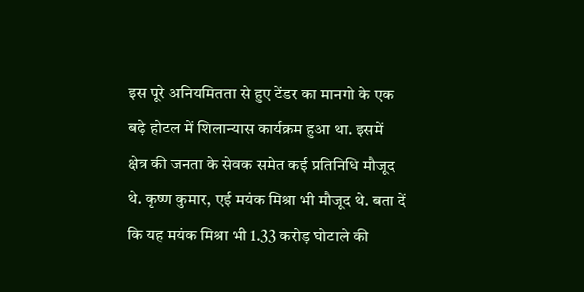इस पूरे अनियमितता से हुए टेंडर का मानगो के एक बढ़े होटल में शिलान्यास कार्यक्रम हुआ था. इसमें क्षेत्र की जनता के सेवक समेत कई प्रतिनिधि मौजूद थे. कृष्ण कुमार, एई मयंक मिश्रा भी मौजूद थे. बता दें कि यह मयंक मिश्रा भी 1.33 करोड़ घोटाले की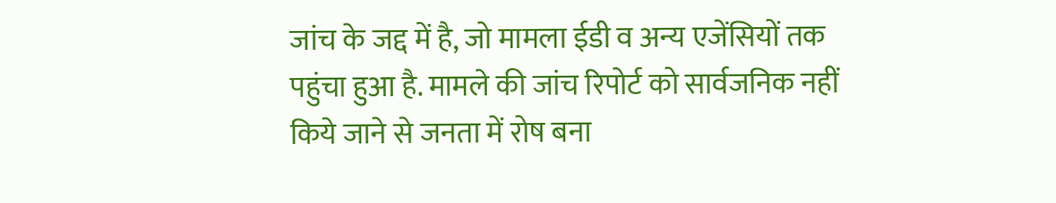जांच के जद्द में है, जो मामला ईडी व अन्य एजेंसियों तक पहुंचा हुआ है. मामले की जांच रिपोर्ट को सार्वजनिक नहीं किये जाने से जनता में रोष बना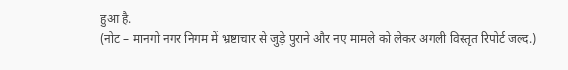हुआ है.
(नोट – मानगो नगर निगम में भ्रष्टाचार से जुड़े पुराने और नए मामले को लेकर अगली विस्तृत रिपोर्ट जल्द.)